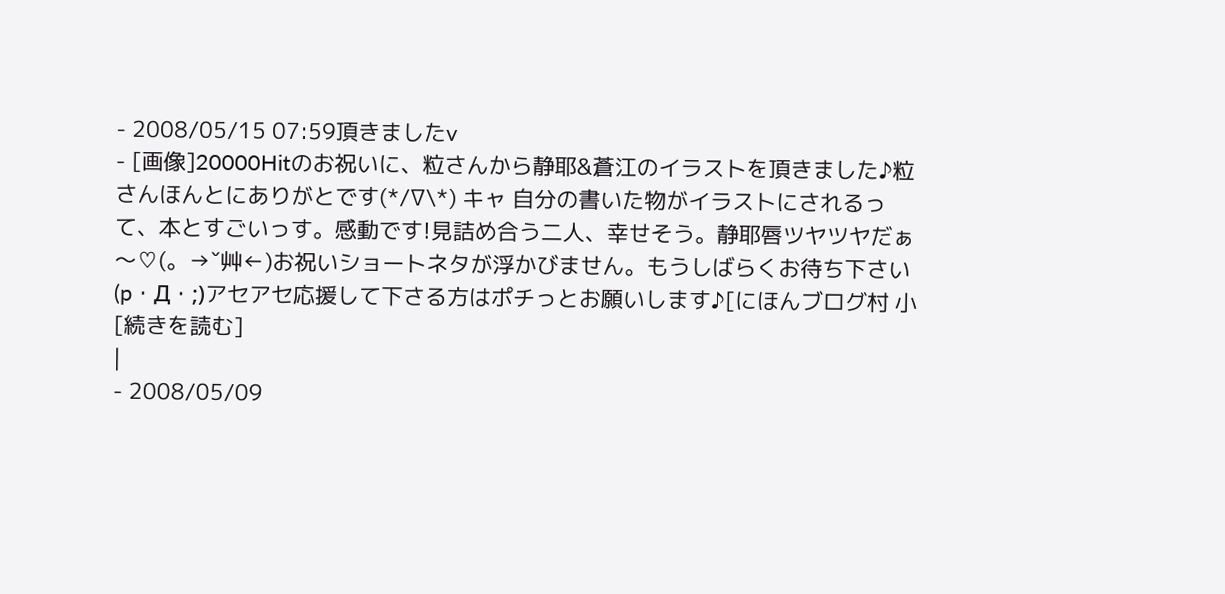- 2008/05/15 07:59頂きましたv
- [画像]20000Hitのお祝いに、粒さんから静耶&蒼江のイラストを頂きました♪粒さんほんとにありがとです(*/∇\*) キャ 自分の書いた物がイラストにされるって、本とすごいっす。感動です!見詰め合う二人、幸せそう。静耶唇ツヤツヤだぁ〜♡(。→ˇ艸←)お祝いショートネタが浮かびません。もうしばらくお待ち下さい(p・Д・;)アセアセ応援して下さる方はポチっとお願いします♪[にほんブログ村 小 [続きを読む]
|
- 2008/05/09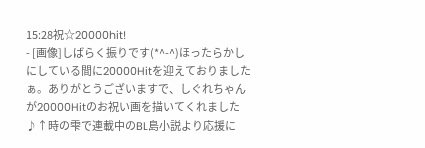15:28祝☆20000hit!
- [画像]しばらく振りです(*^-^)ほったらかしにしている間に20000Hitを迎えておりましたぁ。ありがとうございますで、しぐれちゃんが20000Hitのお祝い画を描いてくれました♪↑時の雫で連載中のBL島小説より応援に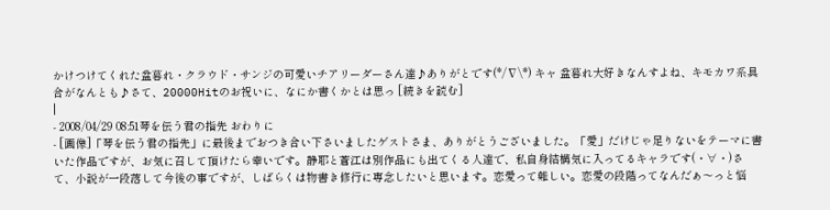かけつけてくれた盆暮れ・クラウド・サンジの可愛いチアリーダーさん達♪ありがとです(*/∇\*) キャ 盆暮れ大好きなんすよね、キモカワ系具合がなんとも♪さて、20000Hitのお祝いに、なにか書くかとは思っ [続きを読む]
|
- 2008/04/29 08:51琴を伝う君の指先 おわりに
- [画像]「琴を伝う君の指先」に最後までおつき合い下さいましたゲストさま、ありがとうございました。「愛」だけじゃ足りないをテーマに書いた作品ですが、お気に召して頂けたら幸いです。静耶と蒼江は別作品にも出てくる人達で、私自身結構気に入ってるキャラです(・∀・)さて、小説が一段落して今後の事ですが、しばらくは物書き修行に専念したいと思います。恋愛って難しい。恋愛の段階ってなんだぁ〜っと悩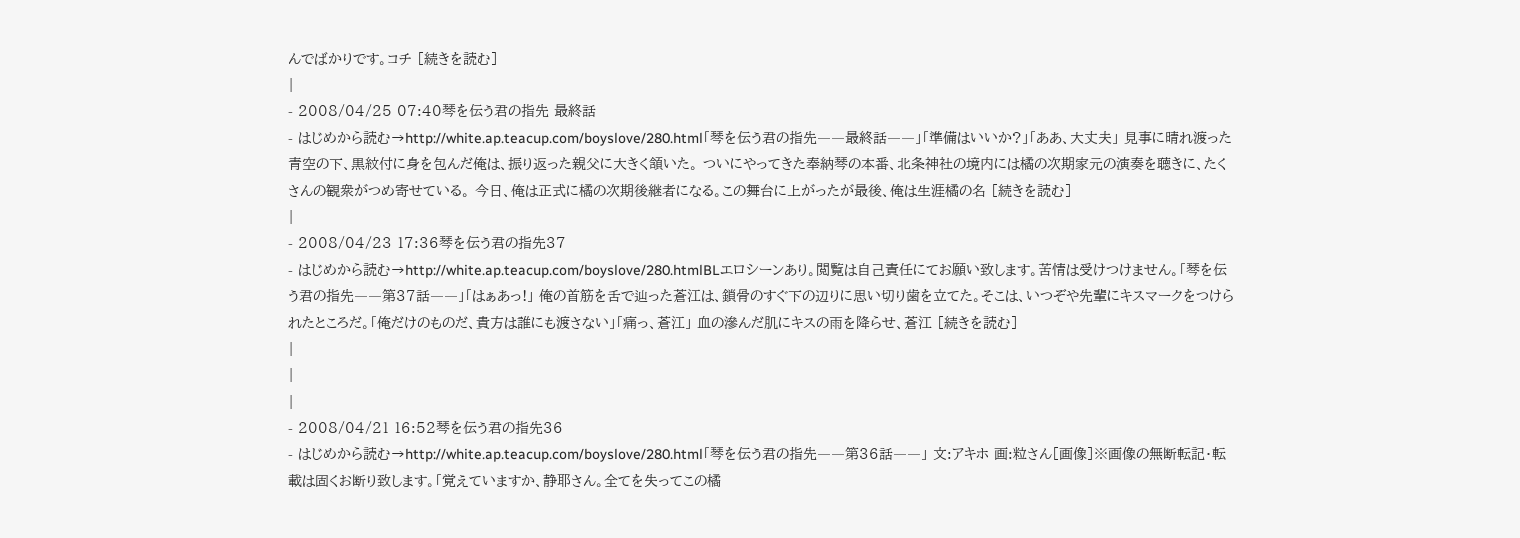んでばかりです。コチ [続きを読む]
|
- 2008/04/25 07:40琴を伝う君の指先 最終話
- はじめから読む→http://white.ap.teacup.com/boyslove/280.html「琴を伝う君の指先――最終話――」「準備はいいか?」「ああ、大丈夫」 見事に晴れ渡った青空の下、黒紋付に身を包んだ俺は、振り返った親父に大きく頷いた。 ついにやってきた奉納琴の本番、北条神社の境内には橘の次期家元の演奏を聴きに、たくさんの観衆がつめ寄せている。 今日、俺は正式に橘の次期後継者になる。この舞台に上がったが最後、俺は生涯橘の名 [続きを読む]
|
- 2008/04/23 17:36琴を伝う君の指先37
- はじめから読む→http://white.ap.teacup.com/boyslove/280.htmlBLエロシーンあり。閲覧は自己責任にてお願い致します。苦情は受けつけません。「琴を伝う君の指先――第37話――」「はぁあっ!」 俺の首筋を舌で辿った蒼江は、鎖骨のすぐ下の辺りに思い切り歯を立てた。そこは、いつぞや先輩にキスマークをつけられたところだ。「俺だけのものだ、貴方は誰にも渡さない」「痛っ、蒼江」 血の滲んだ肌にキスの雨を降らせ、蒼江 [続きを読む]
|
|
|
- 2008/04/21 16:52琴を伝う君の指先36
- はじめから読む→http://white.ap.teacup.com/boyslove/280.html「琴を伝う君の指先――第36話――」 文:アキホ 画:粒さん[画像]※画像の無断転記・転載は固くお断り致します。「覚えていますか、静耶さん。全てを失ってこの橘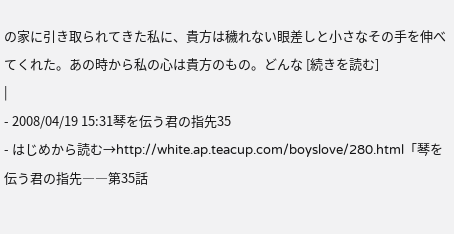の家に引き取られてきた私に、貴方は穢れない眼差しと小さなその手を伸べてくれた。あの時から私の心は貴方のもの。どんな [続きを読む]
|
- 2008/04/19 15:31琴を伝う君の指先35
- はじめから読む→http://white.ap.teacup.com/boyslove/280.html「琴を伝う君の指先――第35話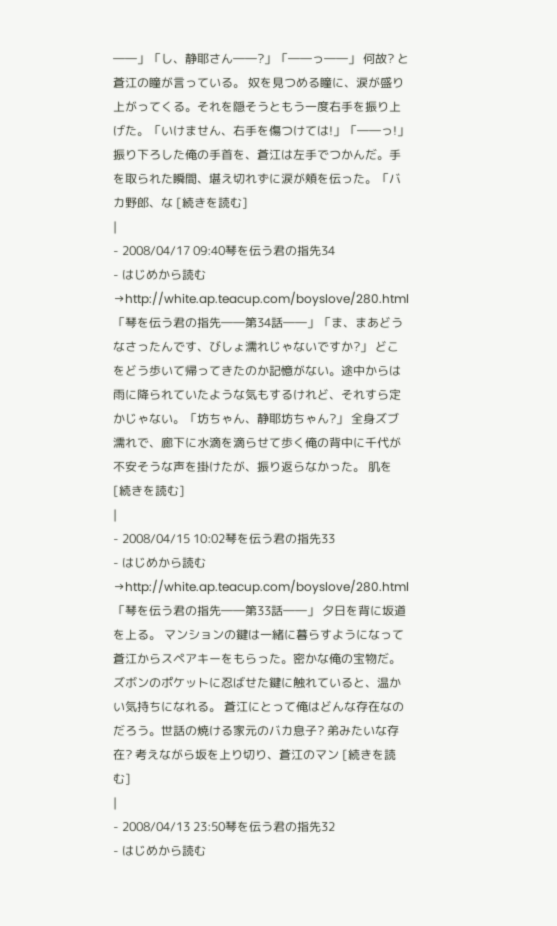――」「し、静耶さん――?」「――っ――」 何故? と蒼江の瞳が言っている。 奴を見つめる瞳に、涙が盛り上がってくる。それを隠そうともう一度右手を振り上げた。「いけません、右手を傷つけては!」「――っ!」 振り下ろした俺の手首を、蒼江は左手でつかんだ。手を取られた瞬間、堪え切れずに涙が頬を伝った。「バカ野郎、な [続きを読む]
|
- 2008/04/17 09:40琴を伝う君の指先34
- はじめから読む→http://white.ap.teacup.com/boyslove/280.html「琴を伝う君の指先――第34話――」「ま、まあどうなさったんです、びしょ濡れじゃないですか?」 どこをどう歩いて帰ってきたのか記憶がない。途中からは雨に降られていたような気もするけれど、それすら定かじゃない。「坊ちゃん、静耶坊ちゃん?」 全身ズブ濡れで、廊下に水滴を滴らせて歩く俺の背中に千代が不安そうな声を掛けたが、振り返らなかった。 肌を [続きを読む]
|
- 2008/04/15 10:02琴を伝う君の指先33
- はじめから読む→http://white.ap.teacup.com/boyslove/280.html「琴を伝う君の指先――第33話――」 夕日を背に坂道を上る。 マンションの鍵は一緒に暮らすようになって蒼江からスペアキーをもらった。密かな俺の宝物だ。 ズボンのポケットに忍ばせた鍵に触れていると、温かい気持ちになれる。 蒼江にとって俺はどんな存在なのだろう。世話の焼ける家元のバカ息子? 弟みたいな存在? 考えながら坂を上り切り、蒼江のマン [続きを読む]
|
- 2008/04/13 23:50琴を伝う君の指先32
- はじめから読む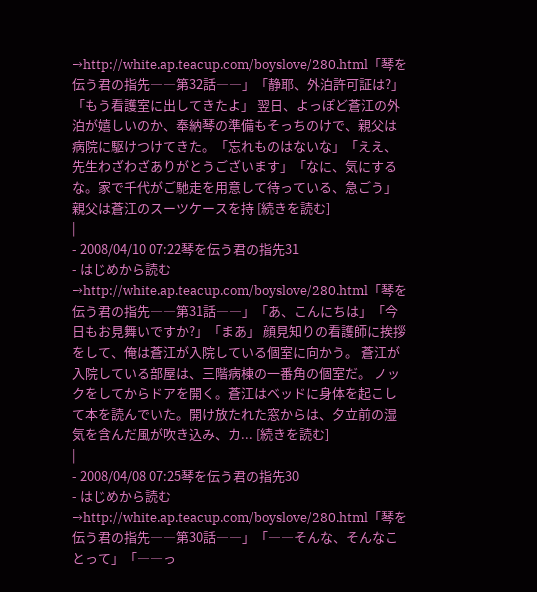→http://white.ap.teacup.com/boyslove/280.html「琴を伝う君の指先――第32話――」「静耶、外泊許可証は?」「もう看護室に出してきたよ」 翌日、よっぽど蒼江の外泊が嬉しいのか、奉納琴の準備もそっちのけで、親父は病院に駆けつけてきた。「忘れものはないな」「ええ、先生わざわざありがとうございます」「なに、気にするな。家で千代がご馳走を用意して待っている、急ごう」 親父は蒼江のスーツケースを持 [続きを読む]
|
- 2008/04/10 07:22琴を伝う君の指先31
- はじめから読む→http://white.ap.teacup.com/boyslove/280.html「琴を伝う君の指先――第31話――」「あ、こんにちは」「今日もお見舞いですか?」「まあ」 顔見知りの看護師に挨拶をして、俺は蒼江が入院している個室に向かう。 蒼江が入院している部屋は、三階病棟の一番角の個室だ。 ノックをしてからドアを開く。蒼江はベッドに身体を起こして本を読んでいた。開け放たれた窓からは、夕立前の湿気を含んだ風が吹き込み、カ... [続きを読む]
|
- 2008/04/08 07:25琴を伝う君の指先30
- はじめから読む→http://white.ap.teacup.com/boyslove/280.html「琴を伝う君の指先――第30話――」「――そんな、そんなことって」「――っ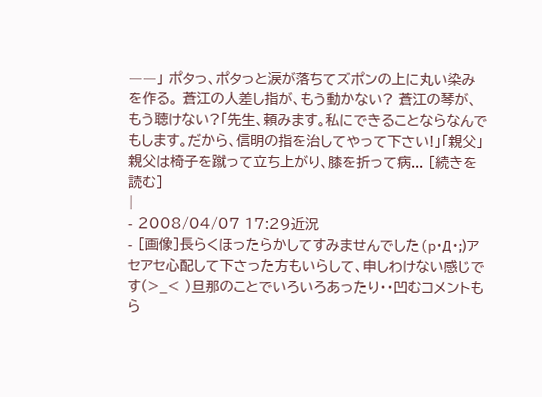――」 ポタっ、ポタっと涙が落ちてズポンの上に丸い染みを作る。 蒼江の人差し指が、もう動かない? 蒼江の琴が、もう聴けない?「先生、頼みます。私にできることならなんでもします。だから、信明の指を治してやって下さい!」「親父」 親父は椅子を蹴って立ち上がり、膝を折って病... [続きを読む]
|
- 2008/04/07 17:29近況
- [画像]長らくほったらかしてすみませんでした(p・Д・;)アセアセ心配して下さった方もいらして、申しわけない感じです(>_< )旦那のことでいろいろあったり・・凹むコメントもら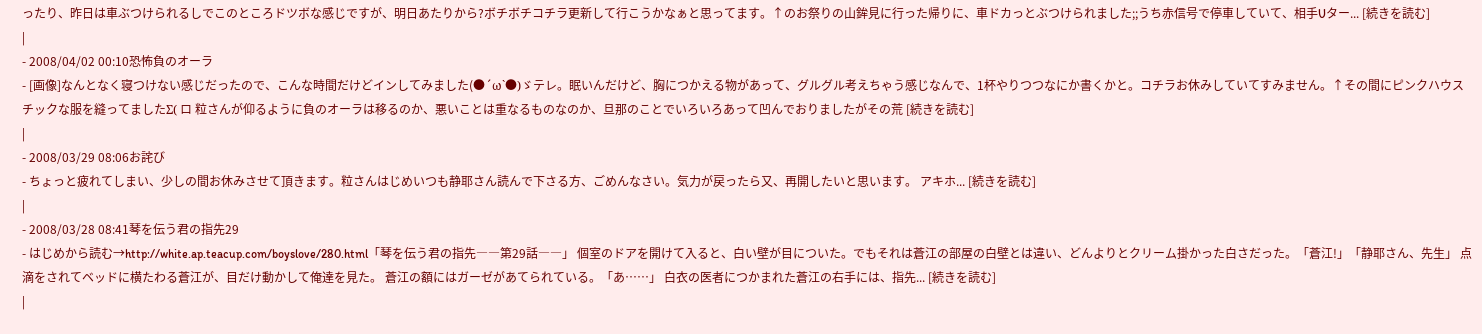ったり、昨日は車ぶつけられるしでこのところドツボな感じですが、明日あたりから?ボチボチコチラ更新して行こうかなぁと思ってます。↑のお祭りの山鉾見に行った帰りに、車ドカっとぶつけられました;;うち赤信号で停車していて、相手Uター... [続きを読む]
|
- 2008/04/02 00:10恐怖負のオーラ
- [画像]なんとなく寝つけない感じだったので、こんな時間だけどインしてみました(●´ω`●)ゞテレ。眠いんだけど、胸につかえる物があって、グルグル考えちゃう感じなんで、1杯やりつつなにか書くかと。コチラお休みしていてすみません。↑その間にピンクハウスチックな服を縫ってましたΣ( ロ 粒さんが仰るように負のオーラは移るのか、悪いことは重なるものなのか、旦那のことでいろいろあって凹んでおりましたがその荒 [続きを読む]
|
- 2008/03/29 08:06お詫び
- ちょっと疲れてしまい、少しの間お休みさせて頂きます。粒さんはじめいつも静耶さん読んで下さる方、ごめんなさい。気力が戻ったら又、再開したいと思います。 アキホ... [続きを読む]
|
- 2008/03/28 08:41琴を伝う君の指先29
- はじめから読む→http://white.ap.teacup.com/boyslove/280.html「琴を伝う君の指先――第29話――」 個室のドアを開けて入ると、白い壁が目についた。でもそれは蒼江の部屋の白壁とは違い、どんよりとクリーム掛かった白さだった。「蒼江!」「静耶さん、先生」 点滴をされてベッドに横たわる蒼江が、目だけ動かして俺達を見た。 蒼江の額にはガーゼがあてられている。「あ……」 白衣の医者につかまれた蒼江の右手には、指先... [続きを読む]
|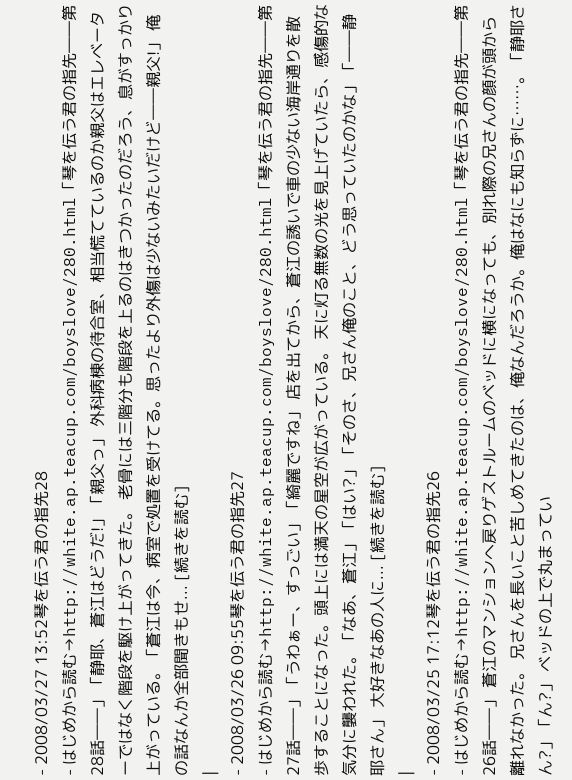- 2008/03/27 13:52琴を伝う君の指先28
- はじめから読む→http://white.ap.teacup.com/boyslove/280.html「琴を伝う君の指先――第28話――」「静耶、蒼江はどうだ!」「親父っ」 外科病棟の待合室、相当慌てているのか親父はエレベーターではなく階段を駆け上がってきた。 老骨には三階分も階段を上るのはきつかったのだろう、息がすっかり上がっている。「蒼江は今、病室で処置を受けてる。思ったより外傷は少ないみたいだけど――親父!」 俺の話なんか全部聞きもせ... [続きを読む]
|
- 2008/03/26 09:55琴を伝う君の指先27
- はじめから読む→http://white.ap.teacup.com/boyslove/280.html「琴を伝う君の指先――第27話――」「うわぁー、すっごい」「綺麗ですね」 店を出てから、蒼江の誘いで車の少ない海岸通りを散歩することになった。頭上には満天の星空が広がっている。 天に灯る無数の光を見上げていたら、感傷的な気分に襲われた。「なあ、蒼江」「はい?」「そのさ、兄さん俺のこと、どう思っていたのかな」「――静耶さん」 大好きなあの人に... [続きを読む]
|
- 2008/03/25 17:12琴を伝う君の指先26
- はじめから読む→http://white.ap.teacup.com/boyslove/280.html「琴を伝う君の指先――第26話――」 蒼江のマンションへ戻りゲストルームのベッドに横になっても、別れ際の兄さんの顔が頭から離れなかった。 兄さんを長いこと苦しめてきたのは、俺なんだろうか。俺はなにも知らずに……。「静耶さん?」「ん?」 ベッドの上で丸まってい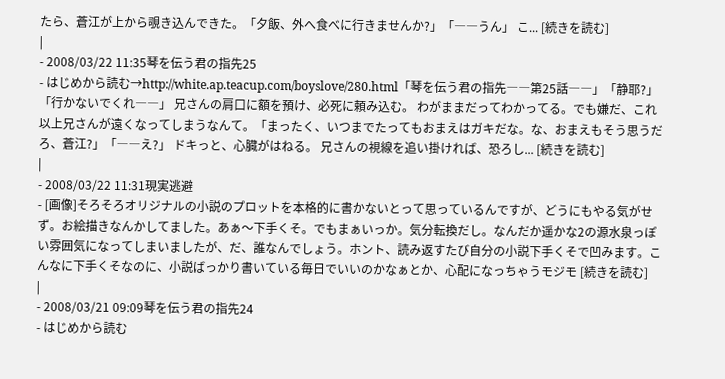たら、蒼江が上から覗き込んできた。「夕飯、外へ食べに行きませんか?」「――うん」 こ... [続きを読む]
|
- 2008/03/22 11:35琴を伝う君の指先25
- はじめから読む→http://white.ap.teacup.com/boyslove/280.html「琴を伝う君の指先――第25話――」「静耶?」「行かないでくれ――」 兄さんの肩口に額を預け、必死に頼み込む。 わがままだってわかってる。でも嫌だ、これ以上兄さんが遠くなってしまうなんて。「まったく、いつまでたってもおまえはガキだな。な、おまえもそう思うだろ、蒼江?」「――え?」 ドキっと、心臓がはねる。 兄さんの視線を追い掛ければ、恐ろし... [続きを読む]
|
- 2008/03/22 11:31現実逃避
- [画像]そろそろオリジナルの小説のプロットを本格的に書かないとって思っているんですが、どうにもやる気がせず。お絵描きなんかしてました。あぁ〜下手くそ。でもまぁいっか。気分転換だし。なんだか遥かな2の源水泉っぽい雰囲気になってしまいましたが、だ、誰なんでしょう。ホント、読み返すたび自分の小説下手くそで凹みます。こんなに下手くそなのに、小説ばっかり書いている毎日でいいのかなぁとか、心配になっちゃうモジモ [続きを読む]
|
- 2008/03/21 09:09琴を伝う君の指先24
- はじめから読む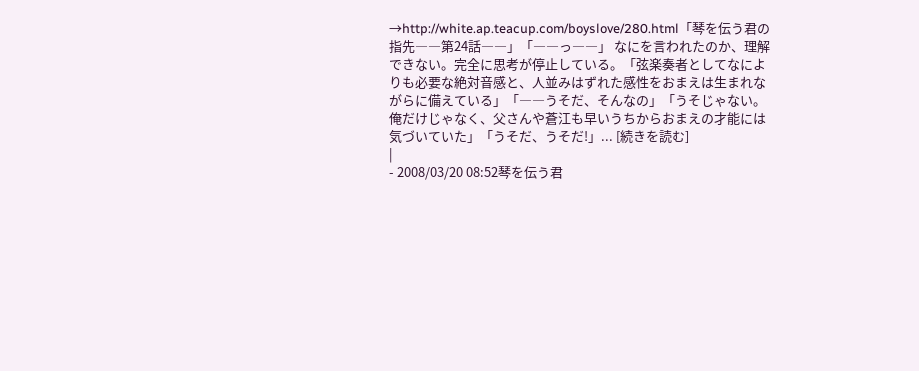→http://white.ap.teacup.com/boyslove/280.html「琴を伝う君の指先――第24話――」「――っ――」 なにを言われたのか、理解できない。完全に思考が停止している。「弦楽奏者としてなによりも必要な絶対音感と、人並みはずれた感性をおまえは生まれながらに備えている」「――うそだ、そんなの」「うそじゃない。俺だけじゃなく、父さんや蒼江も早いうちからおまえの才能には気づいていた」「うそだ、うそだ!」... [続きを読む]
|
- 2008/03/20 08:52琴を伝う君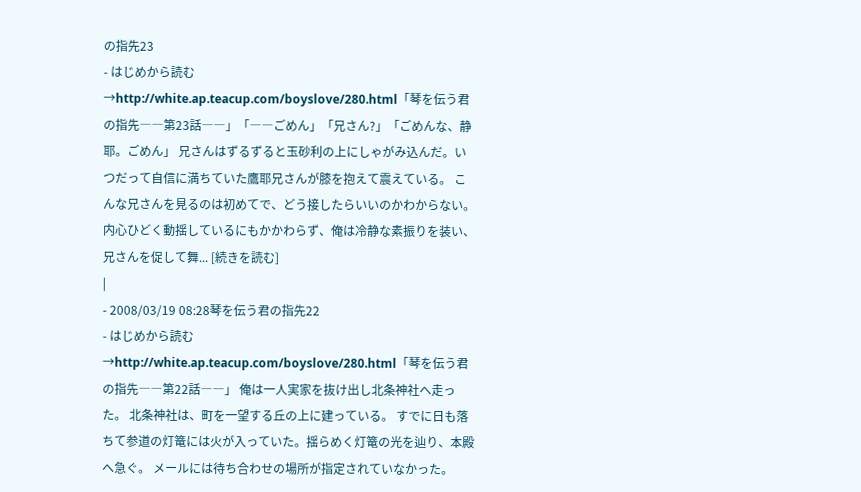の指先23
- はじめから読む→http://white.ap.teacup.com/boyslove/280.html「琴を伝う君の指先――第23話――」「――ごめん」「兄さん?」「ごめんな、静耶。ごめん」 兄さんはずるずると玉砂利の上にしゃがみ込んだ。いつだって自信に満ちていた鷹耶兄さんが膝を抱えて震えている。 こんな兄さんを見るのは初めてで、どう接したらいいのかわからない。 内心ひどく動揺しているにもかかわらず、俺は冷静な素振りを装い、兄さんを促して舞... [続きを読む]
|
- 2008/03/19 08:28琴を伝う君の指先22
- はじめから読む→http://white.ap.teacup.com/boyslove/280.html「琴を伝う君の指先――第22話――」 俺は一人実家を抜け出し北条神社へ走った。 北条神社は、町を一望する丘の上に建っている。 すでに日も落ちて参道の灯篭には火が入っていた。揺らめく灯篭の光を辿り、本殿へ急ぐ。 メールには待ち合わせの場所が指定されていなかった。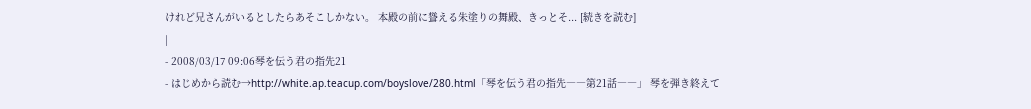けれど兄さんがいるとしたらあそこしかない。 本殿の前に聳える朱塗りの舞殿、きっとそ... [続きを読む]
|
- 2008/03/17 09:06琴を伝う君の指先21
- はじめから読む→http://white.ap.teacup.com/boyslove/280.html「琴を伝う君の指先――第21話――」 琴を弾き終えて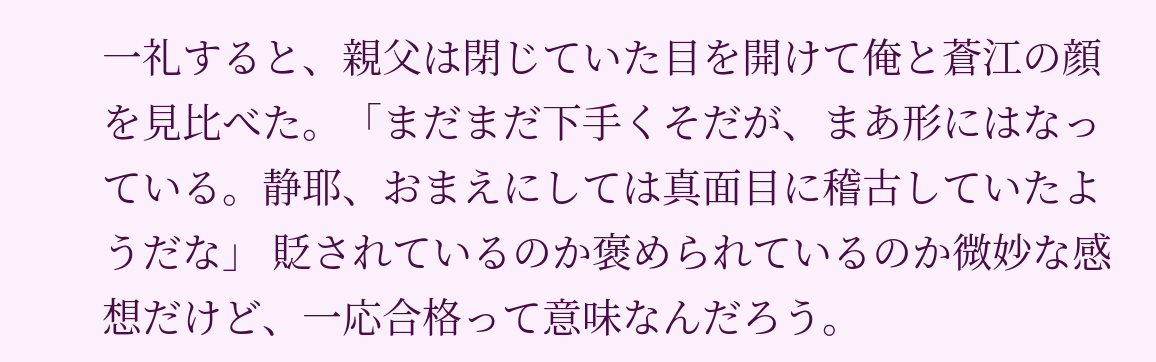一礼すると、親父は閉じていた目を開けて俺と蒼江の顔を見比べた。「まだまだ下手くそだが、まあ形にはなっている。静耶、おまえにしては真面目に稽古していたようだな」 貶されているのか褒められているのか微妙な感想だけど、一応合格って意味なんだろう。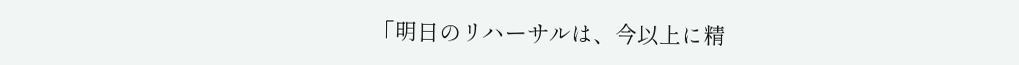「明日のリハーサルは、今以上に精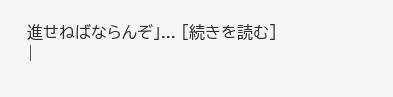進せねばならんぞ」... [続きを読む]
|